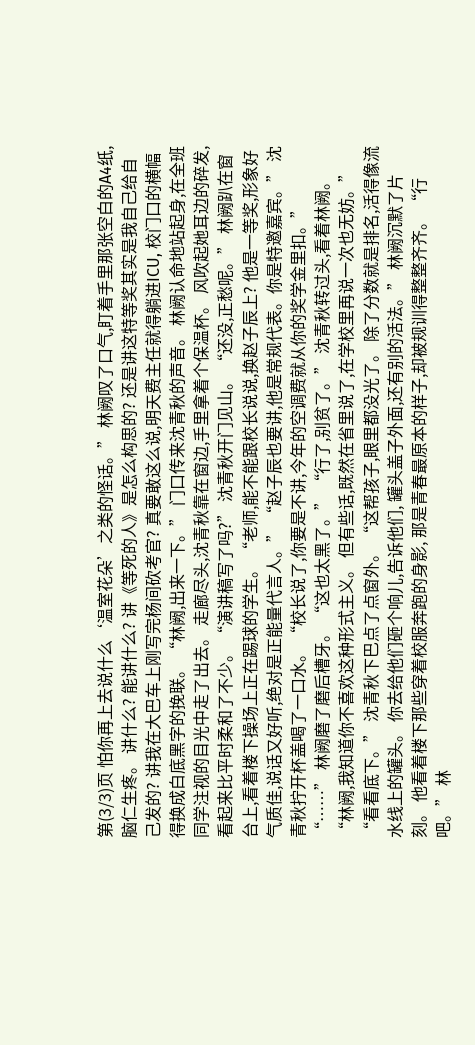第(3/3)页 怕你再上去说什么‘温室花朵’之类的怪话。” 林阙叹了口气,盯着手里那张空白的A4纸,脑仁生疼。 讲什么? 能讲什么? 讲《等死的人》是怎么构思的? 还是讲这特等奖其实是我自己给自己发的? 讲我在大巴车上刚写完杨间砍考官? 真要敢这么说,明天费主任就得躺进ICU, 校门口的横幅得换成白底黑字的挽联。 “林阙,出来一下。” 门口传来沈青秋的声音。 林阙认命地站起身,在全班同学注视的目光中走了出去。 走廊尽头,沈青秋靠在窗边,手里拿着个保温杯。 风吹起她耳边的碎发,看起来比平时柔和了不少。 “演讲稿写了吗?” 沈青秋开门见山。 “还没,正愁呢。” 林阙趴在窗台上,看着楼下操场上正在踢球的学生。 “老师,能不能跟校长说说,换赵子辰上? 他是一等奖,形象好气质佳,说话又好听,绝对是正能量代言人。” “赵子辰也要讲,他是常规代表。你是特邀嘉宾。” 沈青秋拧开杯盖喝了一口水。 “校长说了,你要是不讲,今年的空调费就从你的奖学金里扣。” “……” 林阙磨了磨后槽牙。 “这也太黑了。” “行了,别贫了。” 沈青秋转过头,看着林阙。 “林阙,我知道你不喜欢这种形式主义。 但有些话,既然在省里说了,在学校里再说一次也无妨。” “看看底下。” 沈青秋下巴点了点窗外。 “这帮孩子,眼里都没光了。 除了分数就是排名,活得像流水线上的罐头。 你去给他们砸个响儿,告诉他们, 罐头盖子外面,还有别的活法。” 林阙沉默了片刻。 他看着楼下那些穿着校服奔跑的身影, 那是青春最原本的样子,却被规训得整整齐齐。 “行吧。” 林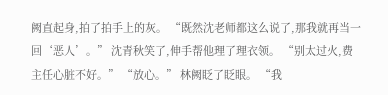阙直起身,拍了拍手上的灰。 “既然沈老师都这么说了,那我就再当一回‘恶人’。” 沈青秋笑了,伸手帮他理了理衣领。 “别太过火,费主任心脏不好。” “放心。” 林阙眨了眨眼。 “我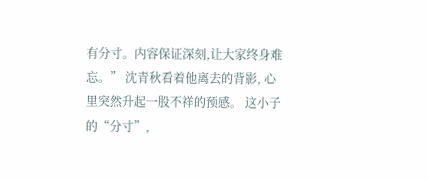有分寸。内容保证深刻,让大家终身难忘。” 沈青秋看着他离去的背影, 心里突然升起一股不祥的预感。 这小子的“分寸”,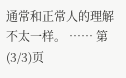通常和正常人的理解不太一样。 …… 第(3/3)页